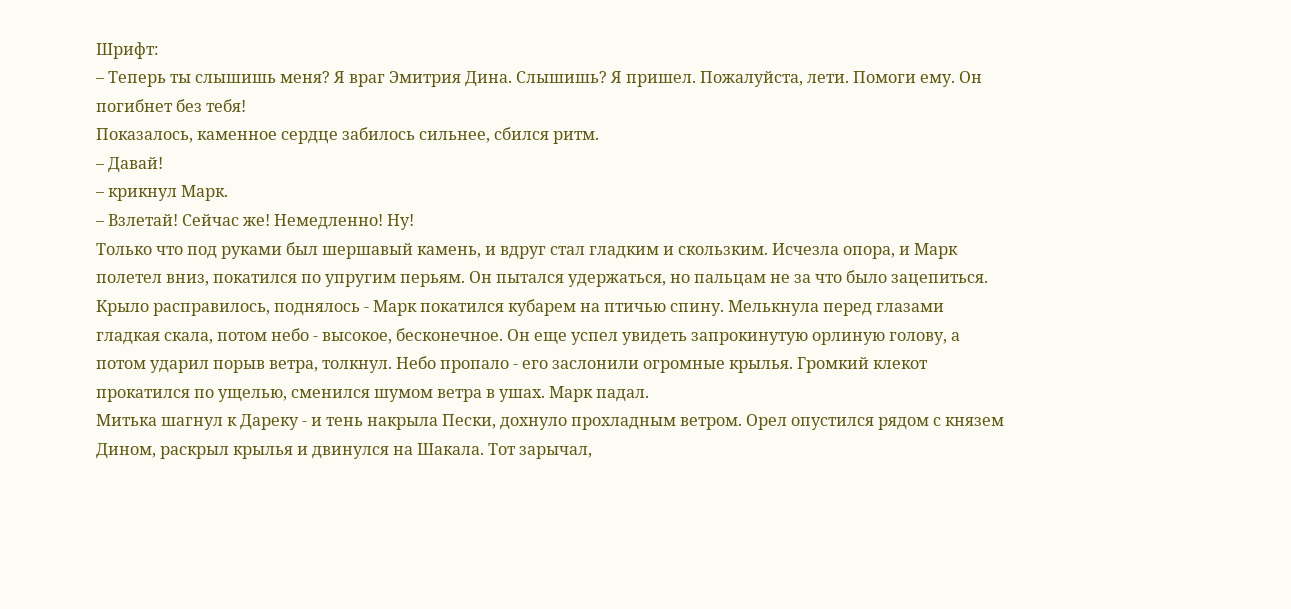Шрифт:
– Теперь ты слышишь меня? Я враг Эмитрия Дина. Слышишь? Я пришел. Пожалуйста, лети. Помоги ему. Он погибнет без тебя!
Показалось, каменное сердце забилось сильнее, сбился ритм.
– Давай!
– крикнул Марк.
– Взлетай! Сейчас же! Немедленно! Ну!
Только что под руками был шершавый камень, и вдруг стал гладким и скользким. Исчезла опора, и Марк полетел вниз, покатился по упругим перьям. Он пытался удержаться, но пальцам не за что было зацепиться. Крыло расправилось, поднялось - Марк покатился кубарем на птичью спину. Мелькнула перед глазами гладкая скала, потом небо - высокое, бесконечное. Он еще успел увидеть запрокинутую орлиную голову, а потом ударил порыв ветра, толкнул. Небо пропало - его заслонили огромные крылья. Громкий клекот прокатился по ущелью, сменился шумом ветра в ушах. Марк падал.
Митька шагнул к Дареку - и тень накрыла Пески, дохнуло прохладным ветром. Орел опустился рядом с князем Дином, раскрыл крылья и двинулся на Шакала. Тот зарычал,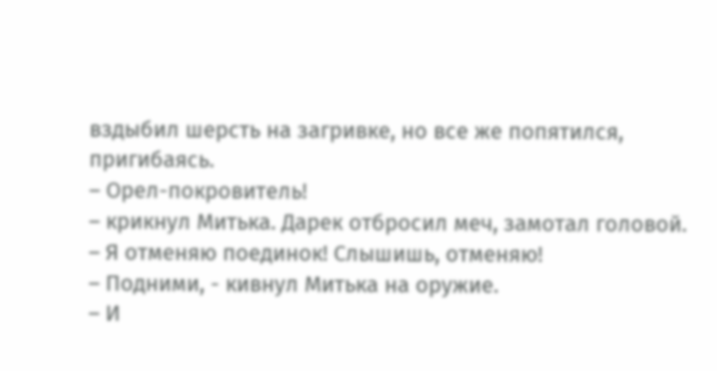вздыбил шерсть на загривке, но все же попятился, пригибаясь.
– Орел-покровитель!
– крикнул Митька. Дарек отбросил меч, замотал головой.
– Я отменяю поединок! Слышишь, отменяю!
– Подними, - кивнул Митька на оружие.
– И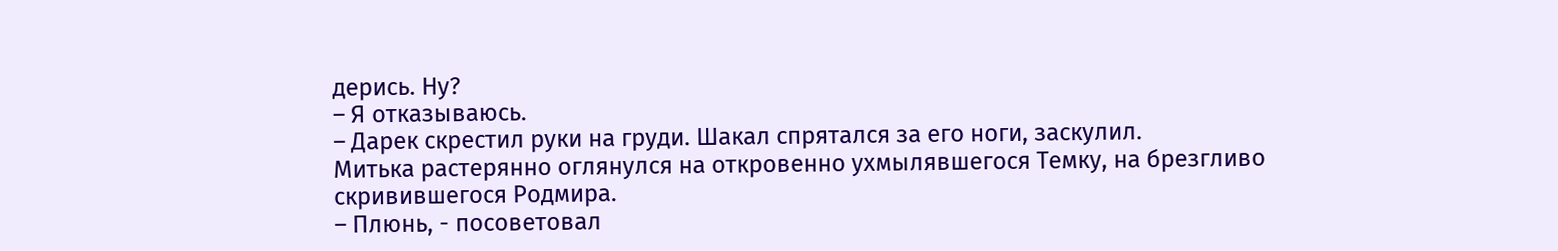дерись. Ну?
– Я отказываюсь.
– Дарек скрестил руки на груди. Шакал спрятался за его ноги, заскулил.
Митька растерянно оглянулся на откровенно ухмылявшегося Темку, на брезгливо скривившегося Родмира.
– Плюнь, - посоветовал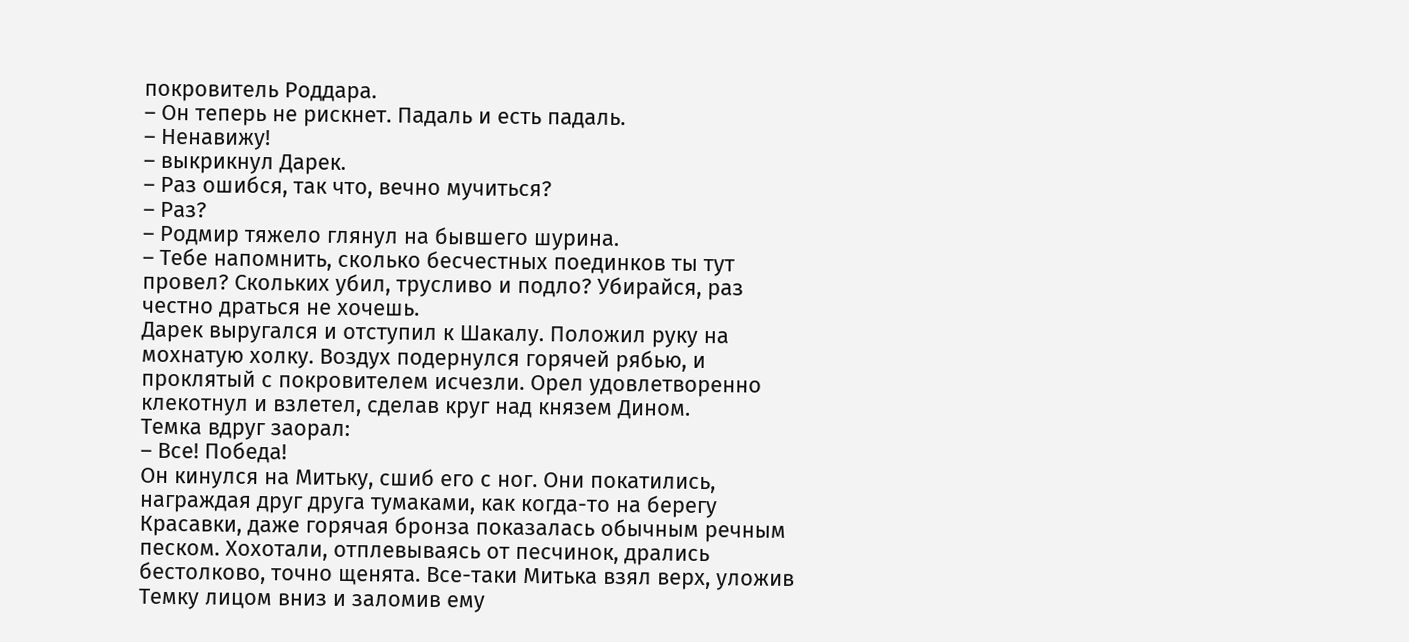покровитель Роддара.
– Он теперь не рискнет. Падаль и есть падаль.
– Ненавижу!
– выкрикнул Дарек.
– Раз ошибся, так что, вечно мучиться?
– Раз?
– Родмир тяжело глянул на бывшего шурина.
– Тебе напомнить, сколько бесчестных поединков ты тут провел? Скольких убил, трусливо и подло? Убирайся, раз честно драться не хочешь.
Дарек выругался и отступил к Шакалу. Положил руку на мохнатую холку. Воздух подернулся горячей рябью, и проклятый с покровителем исчезли. Орел удовлетворенно клекотнул и взлетел, сделав круг над князем Дином.
Темка вдруг заорал:
– Все! Победа!
Он кинулся на Митьку, сшиб его с ног. Они покатились, награждая друг друга тумаками, как когда-то на берегу Красавки, даже горячая бронза показалась обычным речным песком. Хохотали, отплевываясь от песчинок, дрались бестолково, точно щенята. Все-таки Митька взял верх, уложив Темку лицом вниз и заломив ему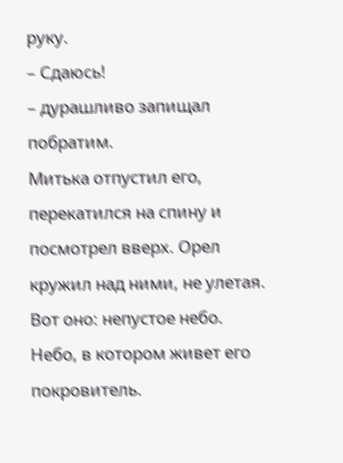руку.
– Сдаюсь!
– дурашливо запищал побратим.
Митька отпустил его, перекатился на спину и посмотрел вверх. Орел кружил над ними, не улетая. Вот оно: непустое небо. Небо, в котором живет его покровитель.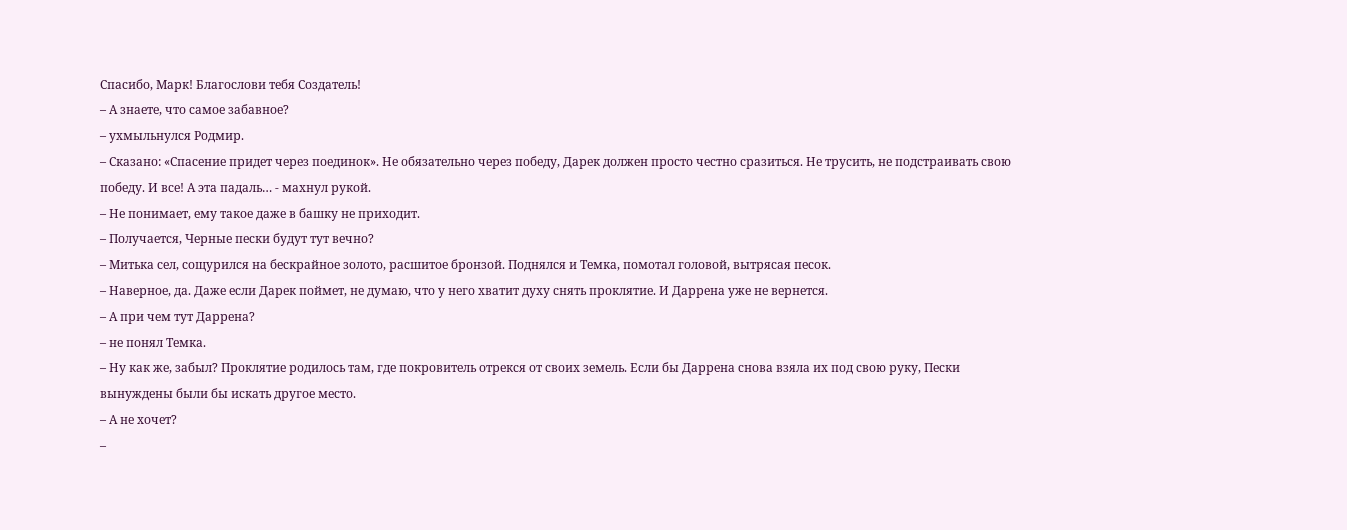Спасибо, Марк! Благослови тебя Создатель!
– А знаете, что самое забавное?
– ухмыльнулся Родмир.
– Сказано: «Спасение придет через поединок». Не обязательно через победу, Дарек должен просто честно сразиться. Не трусить, не подстраивать свою победу. И все! А эта падаль… - махнул рукой.
– Не понимает, ему такое даже в башку не приходит.
– Получается, Черные пески будут тут вечно?
– Митька сел, сощурился на бескрайное золото, расшитое бронзой. Поднялся и Темка, помотал головой, вытрясая песок.
– Наверное, да. Даже если Дарек поймет, не думаю, что у него хватит духу снять проклятие. И Даррена уже не вернется.
– А при чем тут Даррена?
– не понял Темка.
– Ну как же, забыл? Проклятие родилось там, где покровитель отрекся от своих земель. Если бы Даррена снова взяла их под свою руку, Пески вынуждены были бы искать другое место.
– А не хочет?
–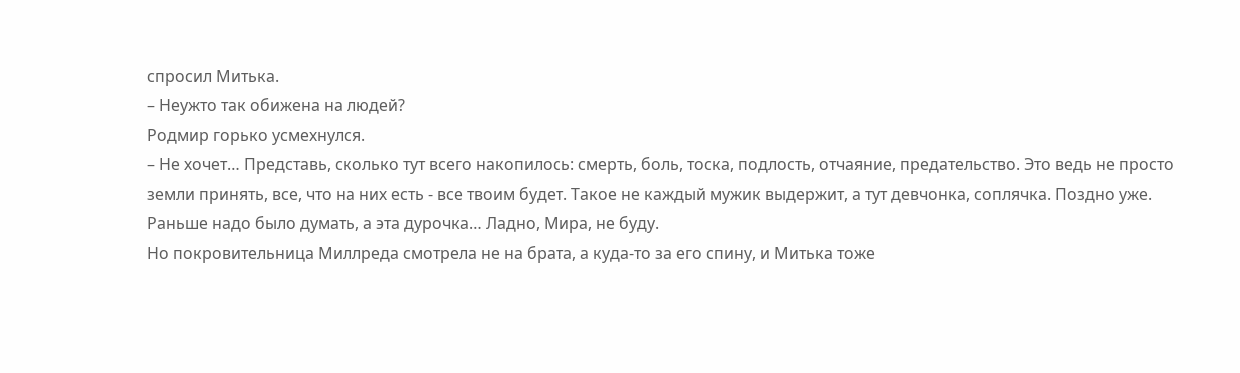спросил Митька.
– Неужто так обижена на людей?
Родмир горько усмехнулся.
– Не хочет… Представь, сколько тут всего накопилось: смерть, боль, тоска, подлость, отчаяние, предательство. Это ведь не просто земли принять, все, что на них есть - все твоим будет. Такое не каждый мужик выдержит, а тут девчонка, соплячка. Поздно уже. Раньше надо было думать, а эта дурочка… Ладно, Мира, не буду.
Но покровительница Миллреда смотрела не на брата, а куда-то за его спину, и Митька тоже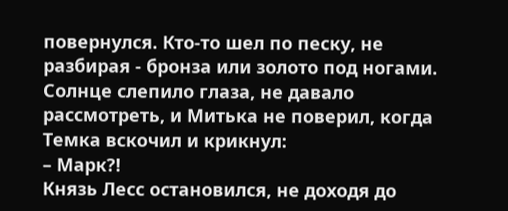повернулся. Кто-то шел по песку, не разбирая - бронза или золото под ногами. Солнце слепило глаза, не давало рассмотреть, и Митька не поверил, когда Темка вскочил и крикнул:
– Марк?!
Князь Лесс остановился, не доходя до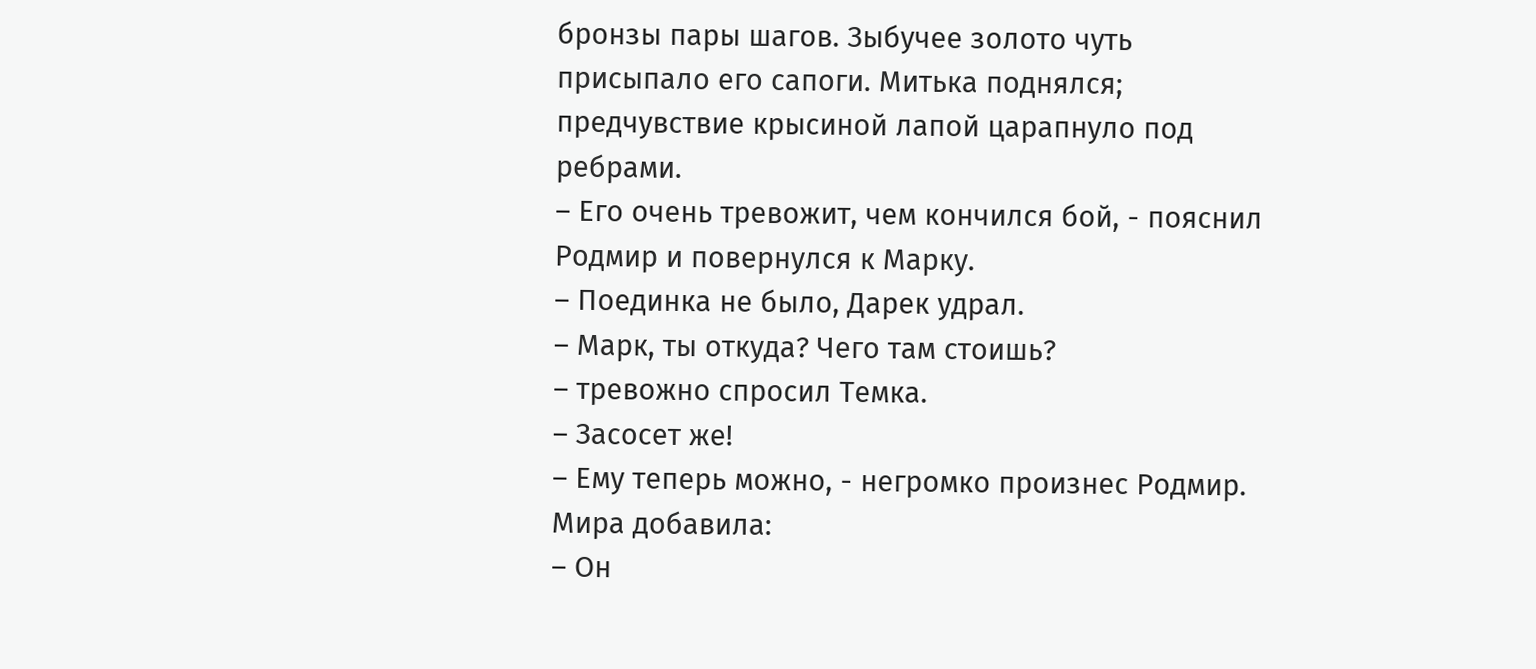бронзы пары шагов. Зыбучее золото чуть присыпало его сапоги. Митька поднялся; предчувствие крысиной лапой царапнуло под ребрами.
– Его очень тревожит, чем кончился бой, - пояснил Родмир и повернулся к Марку.
– Поединка не было, Дарек удрал.
– Марк, ты откуда? Чего там стоишь?
– тревожно спросил Темка.
– Засосет же!
– Ему теперь можно, - негромко произнес Родмир. Мира добавила:
– Он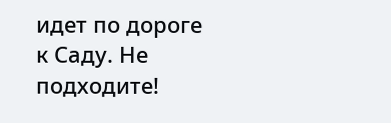идет по дороге к Саду. Не подходите!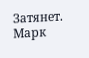Затянет. Марк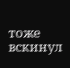тоже вскинул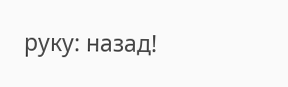руку: назад!